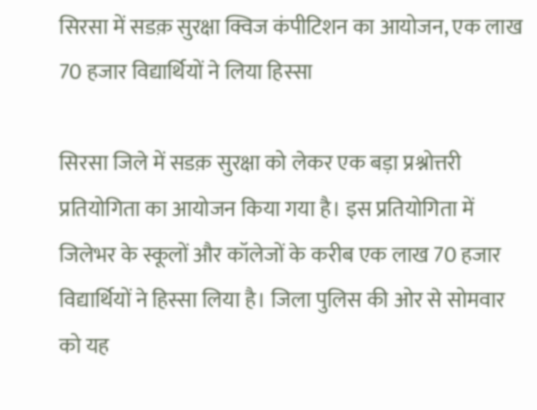सिरसा में सडक़ सुरक्षा क्विज कंपीटिशन का आयोजन, एक लाख 70 हजार विद्यार्थियों ने लिया हिस्सा

सिरसा जिले में सडक़ सुरक्षा को लेकर एक बड़ा प्रश्नोत्तरी प्रतियोगिता का आयोजन किया गया है। इस प्रतियोगिता में जिलेभर के स्कूलों और कॉलेजों के करीब एक लाख 70 हजार विद्यार्थियों ने हिस्सा लिया है। जिला पुलिस की ओर से सोमवार को यह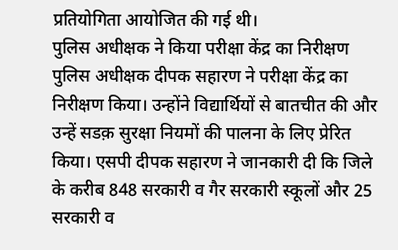प्रतियोगिता आयोजित की गई थी।
पुलिस अधीक्षक ने किया परीक्षा केंद्र का निरीक्षण
पुलिस अधीक्षक दीपक सहारण ने परीक्षा केंद्र का निरीक्षण किया। उन्होंने विद्यार्थियों से बातचीत की और उन्हें सडक़ सुरक्षा नियमों की पालना के लिए प्रेरित किया। एसपी दीपक सहारण ने जानकारी दी कि जिले के करीब 848 सरकारी व गैर सरकारी स्कूलों और 25 सरकारी व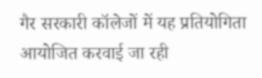गैर सरकारी कॉलेजों में यह प्रतियोगिता आयोजित करवाई जा रही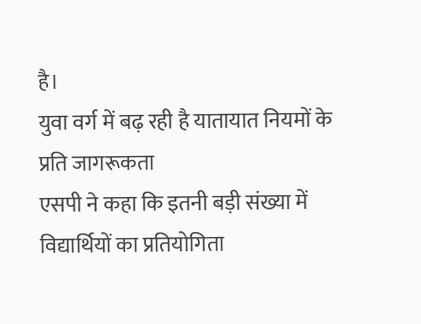है।
युवा वर्ग में बढ़ रही है यातायात नियमों के प्रति जागरूकता
एसपी ने कहा कि इतनी बड़ी संख्या में विद्यार्थियों का प्रतियोगिता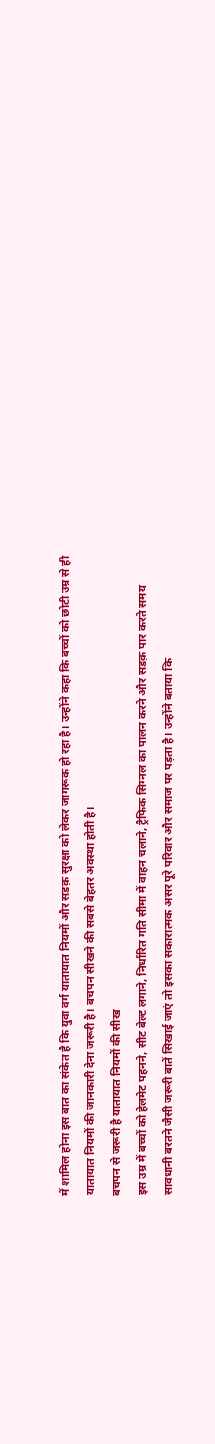में शामिल होना इस बात का संकेत है कि युवा वर्ग यातायात नियमों और सडक़ सुरक्षा को लेकर जागरूक हो रहा है। उन्होंने कहा कि बच्चों को छोटी उम्र से ही यातायात नियमों की जानकारी देना जरूरी है। बचपन सीखने की सबसे बेहतर अवस्था होती है।
बचपन से जरूरी है यातायात नियमों की सीख
इस उम्र में बच्चों को हेलमेट पहनने, सीट बेल्ट लगाने, निर्धारित गति सीमा में वाहन चलाने, ट्रैफिक सिग्नल का पालन करने और सडक़ पार करते समय सावधानी बरतने जैसी जरूरी बातें सिखाई जाएं तो इसका सकारात्मक असर पूरे परिवार और समाज पर पड़ता है। उन्होंने बताया कि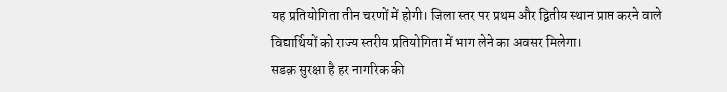यह प्रतियोगिता तीन चरणों में होगी। जिला स्तर पर प्रथम और द्वितीय स्थान प्राप्त करने वाले विद्यार्थियों को राज्य स्तरीय प्रतियोगिता में भाग लेने का अवसर मिलेगा।
सडक़ सुरक्षा है हर नागरिक की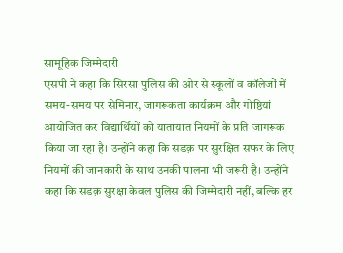सामूहिक जिम्मेदारी
एसपी ने कहा कि सिरसा पुलिस की ओर से स्कूलों व कॉलेजों में समय-समय पर सेमिनार, जागरूकता कार्यक्रम और गोष्ठियां आयोजित कर विद्यार्थियों को यातायात नियमों के प्रति जागरूक किया जा रहा है। उन्होंने कहा कि सडक़ पर सुरक्षित सफर के लिए नियमों की जानकारी के साथ उनकी पालना भी जरूरी है। उन्होंने कहा कि सडक़ सुरक्षा केवल पुलिस की जिम्मेदारी नहीं, बल्कि हर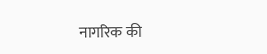नागरिक की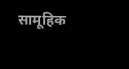सामूहिक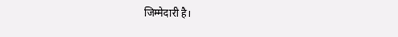जिम्मेदारी है।